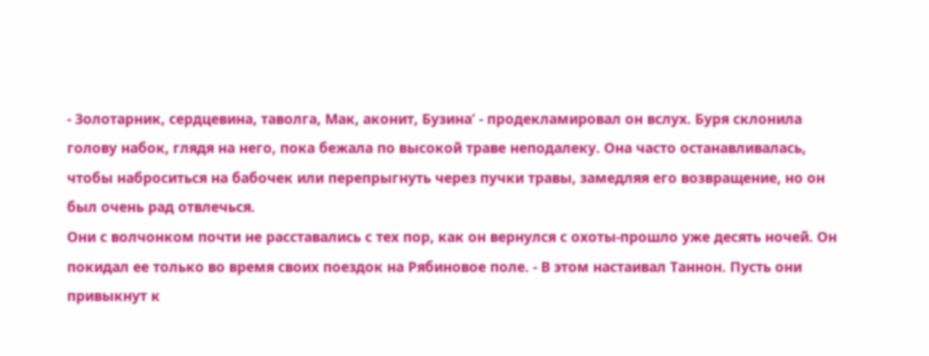- Золотарник, сердцевина, таволга, Мак, аконит, Бузина’ - продекламировал он вслух. Буря склонила голову набок, глядя на него, пока бежала по высокой траве неподалеку. Она часто останавливалась, чтобы наброситься на бабочек или перепрыгнуть через пучки травы, замедляя его возвращение, но он был очень рад отвлечься.
Они с волчонком почти не расставались с тех пор, как он вернулся с охоты-прошло уже десять ночей. Он покидал ее только во время своих поездок на Рябиновое поле. - В этом настаивал Таннон. Пусть они привыкнут к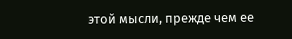этой мысли, прежде чем ее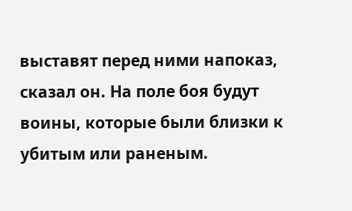выставят перед ними напоказ, сказал он. На поле боя будут воины, которые были близки к убитым или раненым.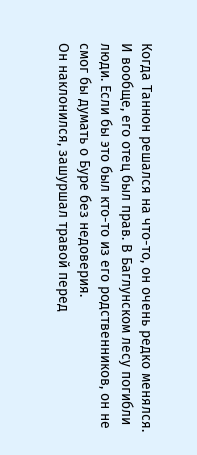Когда Таннон решался на что-то, он очень редко менялся. И вообще, его отец был прав. В Баглунском лесу погибли люди. Если бы это был кто-то из его родственников, он не смог бы думать о Буре без недоверия.
Он наклонился, зашуршал травой перед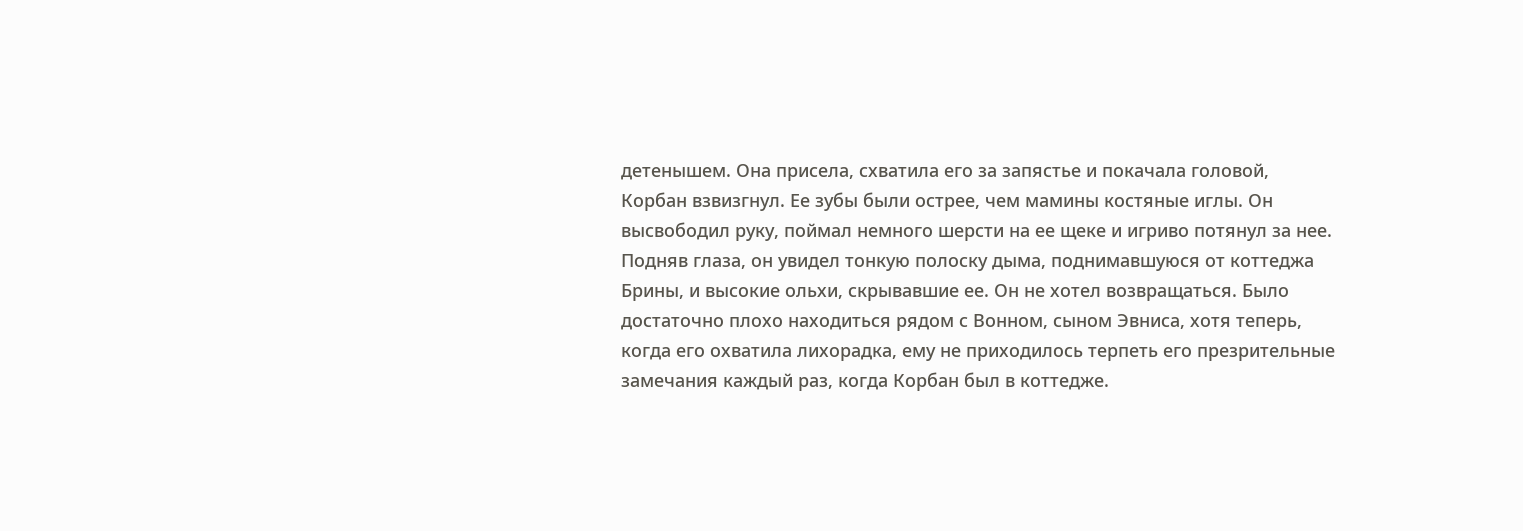детенышем. Она присела, схватила его за запястье и покачала головой, Корбан взвизгнул. Ее зубы были острее, чем мамины костяные иглы. Он высвободил руку, поймал немного шерсти на ее щеке и игриво потянул за нее.
Подняв глаза, он увидел тонкую полоску дыма, поднимавшуюся от коттеджа Брины, и высокие ольхи, скрывавшие ее. Он не хотел возвращаться. Было достаточно плохо находиться рядом с Вонном, сыном Эвниса, хотя теперь, когда его охватила лихорадка, ему не приходилось терпеть его презрительные замечания каждый раз, когда Корбан был в коттедже.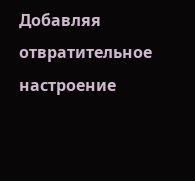Добавляя отвратительное настроение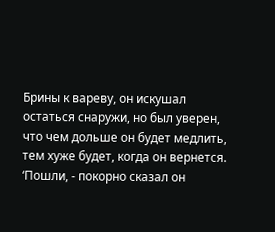Брины к вареву, он искушал остаться снаружи, но был уверен, что чем дольше он будет медлить, тем хуже будет, когда он вернется.
‘Пошли, - покорно сказал он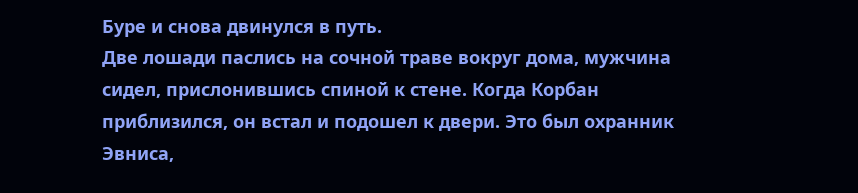Буре и снова двинулся в путь.
Две лошади паслись на сочной траве вокруг дома, мужчина сидел, прислонившись спиной к стене. Когда Корбан приблизился, он встал и подошел к двери. Это был охранник Эвниса,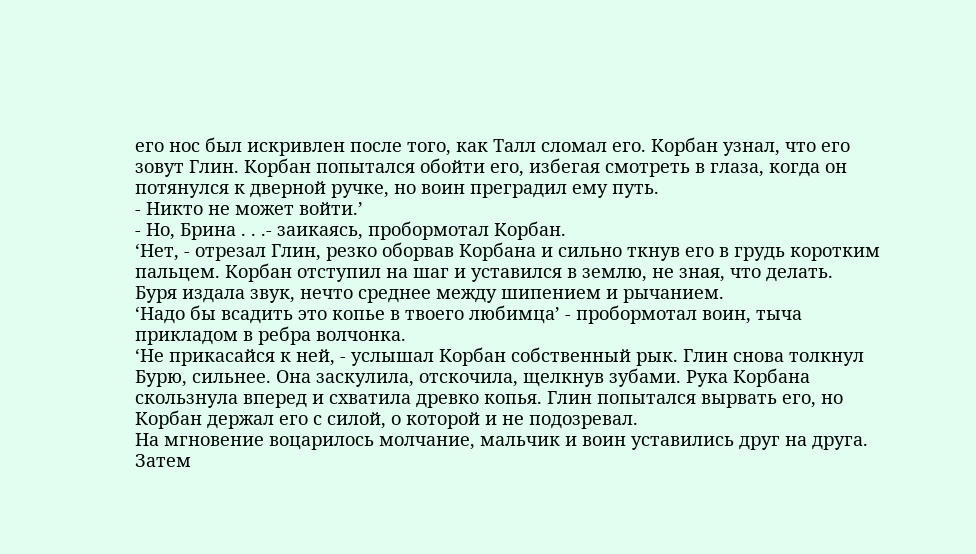его нос был искривлен после того, как Талл сломал его. Корбан узнал, что его зовут Глин. Корбан попытался обойти его, избегая смотреть в глаза, когда он потянулся к дверной ручке, но воин преградил ему путь.
- Никто не может войти.’
- Но, Брина . . .- заикаясь, пробормотал Корбан.
‘Нет, - отрезал Глин, резко оборвав Корбана и сильно ткнув его в грудь коротким пальцем. Корбан отступил на шаг и уставился в землю, не зная, что делать.
Буря издала звук, нечто среднее между шипением и рычанием.
‘Надо бы всадить это копье в твоего любимца’ - пробормотал воин, тыча прикладом в ребра волчонка.
‘Не прикасайся к ней, - услышал Корбан собственный рык. Глин снова толкнул Бурю, сильнее. Она заскулила, отскочила, щелкнув зубами. Рука Корбана скользнула вперед и схватила древко копья. Глин попытался вырвать его, но Корбан держал его с силой, о которой и не подозревал.
На мгновение воцарилось молчание, мальчик и воин уставились друг на друга. Затем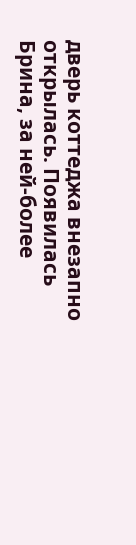дверь коттеджа внезапно открылась. Появилась Брина, за ней-более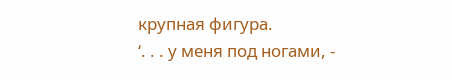крупная фигура.
‘. . . у меня под ногами, -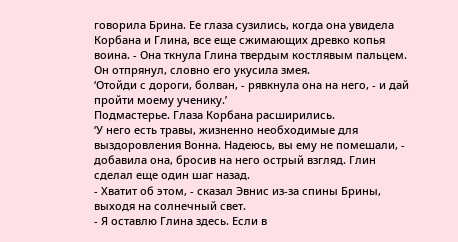говорила Брина. Ее глаза сузились, когда она увидела Корбана и Глина, все еще сжимающих древко копья воина. - Она ткнула Глина твердым костлявым пальцем. Он отпрянул, словно его укусила змея.
‘Отойди с дороги, болван, - рявкнула она на него, - и дай пройти моему ученику.’
Подмастерье. Глаза Корбана расширились.
‘У него есть травы, жизненно необходимые для выздоровления Вонна. Надеюсь, вы ему не помешали, - добавила она, бросив на него острый взгляд. Глин сделал еще один шаг назад.
- Хватит об этом, - сказал Эвнис из-за спины Брины, выходя на солнечный свет.
- Я оставлю Глина здесь. Если в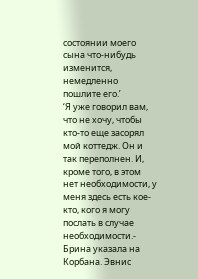состоянии моего сына что-нибудь изменится, немедленно пошлите его.’
‘Я уже говорил вам, что не хочу, чтобы кто-то еще засорял мой коттедж. Он и так переполнен. И, кроме того, в этом нет необходимости, у меня здесь есть кое-кто, кого я могу послать в случае необходимости.- Брина указала на Корбана. Эвнис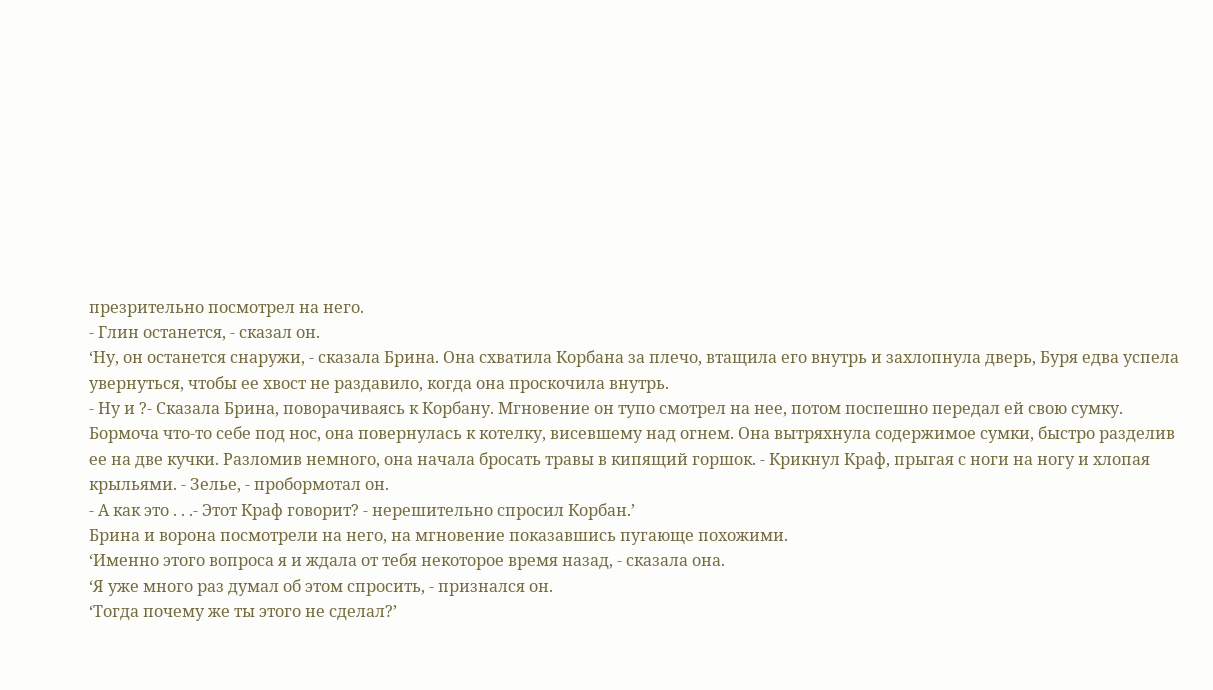презрительно посмотрел на него.
- Глин останется, - сказал он.
‘Ну, он останется снаружи, - сказала Брина. Она схватила Корбана за плечо, втащила его внутрь и захлопнула дверь, Буря едва успела увернуться, чтобы ее хвост не раздавило, когда она проскочила внутрь.
- Ну и ?- Сказала Брина, поворачиваясь к Корбану. Мгновение он тупо смотрел на нее, потом поспешно передал ей свою сумку.
Бормоча что-то себе под нос, она повернулась к котелку, висевшему над огнем. Она вытряхнула содержимое сумки, быстро разделив ее на две кучки. Разломив немного, она начала бросать травы в кипящий горшок. - Крикнул Краф, прыгая с ноги на ногу и хлопая крыльями. - Зелье, - пробормотал он.
- А как это . . .- Этот Краф говорит? - нерешительно спросил Корбан.’
Брина и ворона посмотрели на него, на мгновение показавшись пугающе похожими.
‘Именно этого вопроса я и ждала от тебя некоторое время назад, - сказала она.
‘Я уже много раз думал об этом спросить, - признался он.
‘Тогда почему же ты этого не сделал?’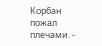Корбан пожал плечами. -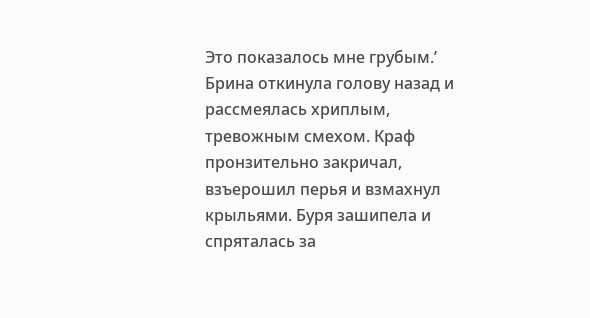Это показалось мне грубым.’
Брина откинула голову назад и рассмеялась хриплым, тревожным смехом. Краф пронзительно закричал, взъерошил перья и взмахнул крыльями. Буря зашипела и спряталась за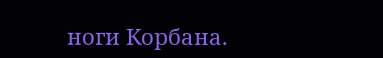ноги Корбана.